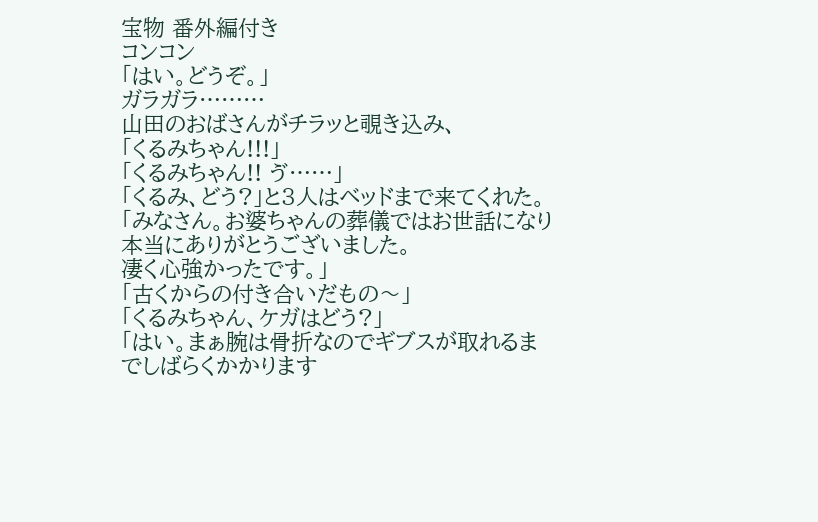宝物 番外編付き
コンコン
「はい。どうぞ。」
ガラガラ………
山田のおばさんがチラッと覗き込み、
「くるみちゃん!!!」
「くるみちゃん!! ゔ……」
「くるみ、どう?」と3人はベッドまで来てくれた。
「みなさん。お婆ちゃんの葬儀ではお世話になり本当にありがとうございました。
凄く心強かったです。」
「古くからの付き合いだもの〜」
「くるみちゃん、ケガはどう?」
「はい。まぁ腕は骨折なのでギブスが取れるまでしばらくかかります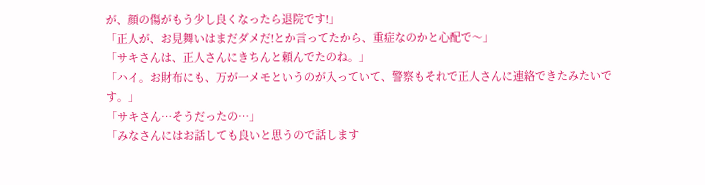が、顔の傷がもう少し良くなったら退院です!」
「正人が、お見舞いはまだダメだ!とか言ってたから、重症なのかと心配で〜」
「サキさんは、正人さんにきちんと頼んでたのね。」
「ハイ。お財布にも、万が一メモというのが入っていて、警察もそれで正人さんに連絡できたみたいです。」
「サキさん…そうだったの…」
「みなさんにはお話しても良いと思うので話します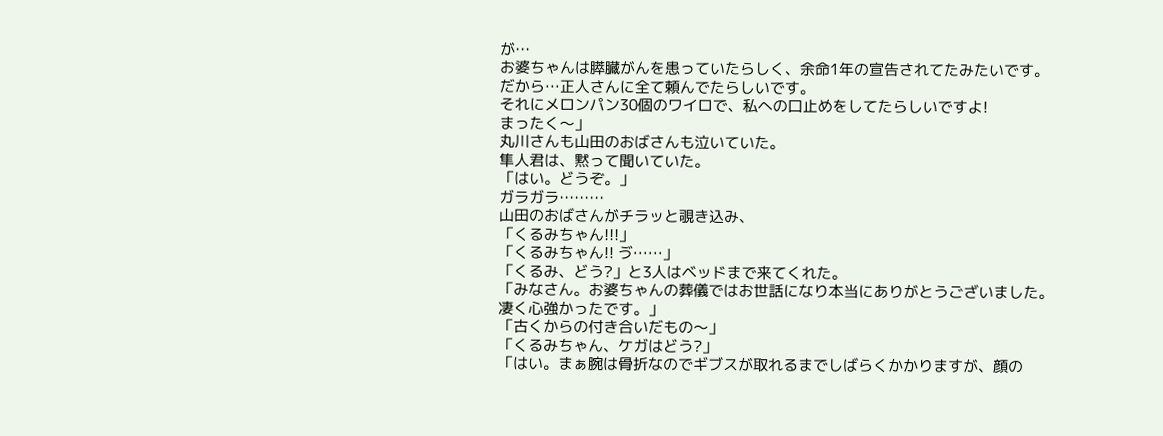が…
お婆ちゃんは膵臓がんを患っていたらしく、余命1年の宣告されてたみたいです。
だから…正人さんに全て頼んでたらしいです。
それにメロンパン30個のワイロで、私への口止めをしてたらしいですよ!
まったく〜」
丸川さんも山田のおばさんも泣いていた。
隼人君は、黙って聞いていた。
「はい。どうぞ。」
ガラガラ………
山田のおばさんがチラッと覗き込み、
「くるみちゃん!!!」
「くるみちゃん!! ゔ……」
「くるみ、どう?」と3人はベッドまで来てくれた。
「みなさん。お婆ちゃんの葬儀ではお世話になり本当にありがとうございました。
凄く心強かったです。」
「古くからの付き合いだもの〜」
「くるみちゃん、ケガはどう?」
「はい。まぁ腕は骨折なのでギブスが取れるまでしばらくかかりますが、顔の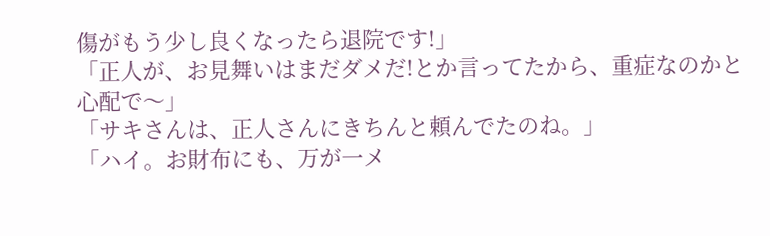傷がもう少し良くなったら退院です!」
「正人が、お見舞いはまだダメだ!とか言ってたから、重症なのかと心配で〜」
「サキさんは、正人さんにきちんと頼んでたのね。」
「ハイ。お財布にも、万が一メ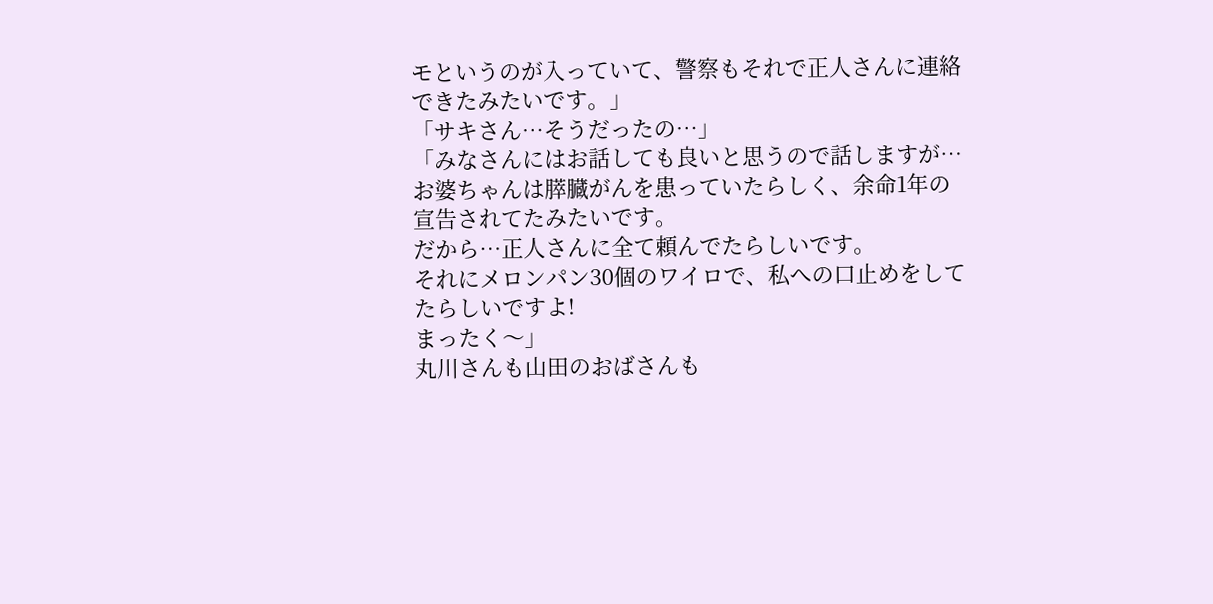モというのが入っていて、警察もそれで正人さんに連絡できたみたいです。」
「サキさん…そうだったの…」
「みなさんにはお話しても良いと思うので話しますが…
お婆ちゃんは膵臓がんを患っていたらしく、余命1年の宣告されてたみたいです。
だから…正人さんに全て頼んでたらしいです。
それにメロンパン30個のワイロで、私への口止めをしてたらしいですよ!
まったく〜」
丸川さんも山田のおばさんも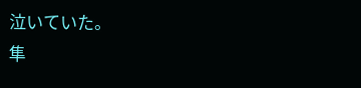泣いていた。
隼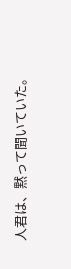人君は、黙って聞いていた。